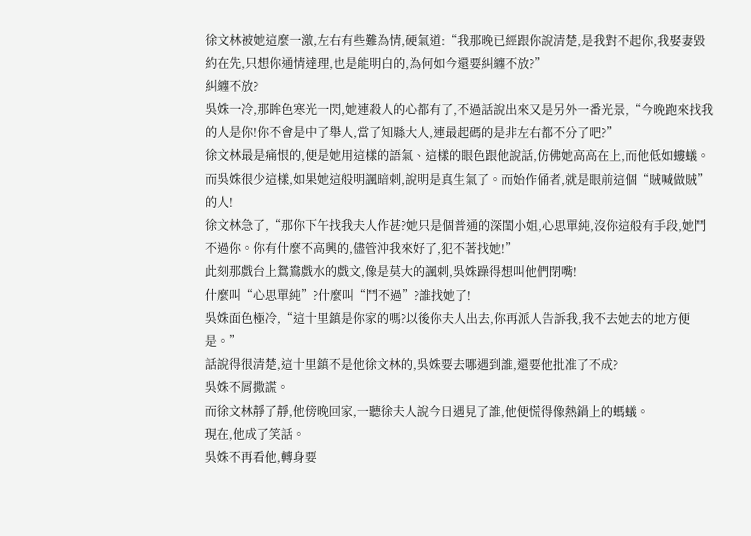徐文林被她這麼一激,左右有些難為情,硬氣道:“我那晚已經跟你說清楚,是我對不起你,我娶妻毀約在先,只想你通情達理,也是能明白的,為何如今還要糾纏不放?”
糾纏不放?
吳姝一冷,那眸色寒光一閃,她連殺人的心都有了,不過話說出來又是另外一番光景,“今晚跑來找我的人是你!你不會是中了舉人,當了知縣大人,連最起碼的是非左右都不分了吧?”
徐文林最是痛恨的,便是她用這樣的語氣、這樣的眼色跟他說話,仿佛她高高在上,而他低如螻蟻。
而吳姝很少這樣,如果她這般明諷暗刺,說明是真生氣了。而始作俑者,就是眼前這個“賊喊做賊”的人!
徐文林急了,“那你下午找我夫人作甚?她只是個普通的深閨小姐,心思單純,沒你這般有手段,她鬥不過你。你有什麼不高興的,儘管沖我來好了,犯不著找她!”
此刻那戲台上鴛鴦戲水的戲文,像是莫大的諷刺,吳姝躁得想叫他們閉嘴!
什麼叫“心思單純”?什麼叫“鬥不過”?誰找她了!
吳姝面色極冷,“這十里鎮是你家的嗎?以後你夫人出去,你再派人告訴我,我不去她去的地方便是。”
話說得很清楚,這十里鎮不是他徐文林的,吳姝要去哪遇到誰,還要他批准了不成?
吳姝不屑撒謊。
而徐文林靜了靜,他傍晚回家,一聽徐夫人說今日遇見了誰,他便慌得像熱鍋上的螞蟻。
現在,他成了笑話。
吳姝不再看他,轉身要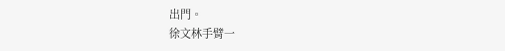出門。
徐文林手臂一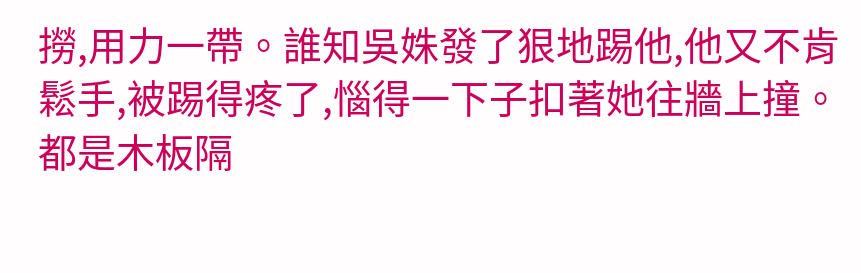撈,用力一帶。誰知吳姝發了狠地踢他,他又不肯鬆手,被踢得疼了,惱得一下子扣著她往牆上撞。都是木板隔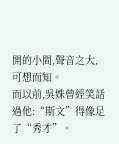開的小間,聲音之大,可想而知。
而以前,吳姝曾經笑話過他:“斯文”得像足了“秀才”。